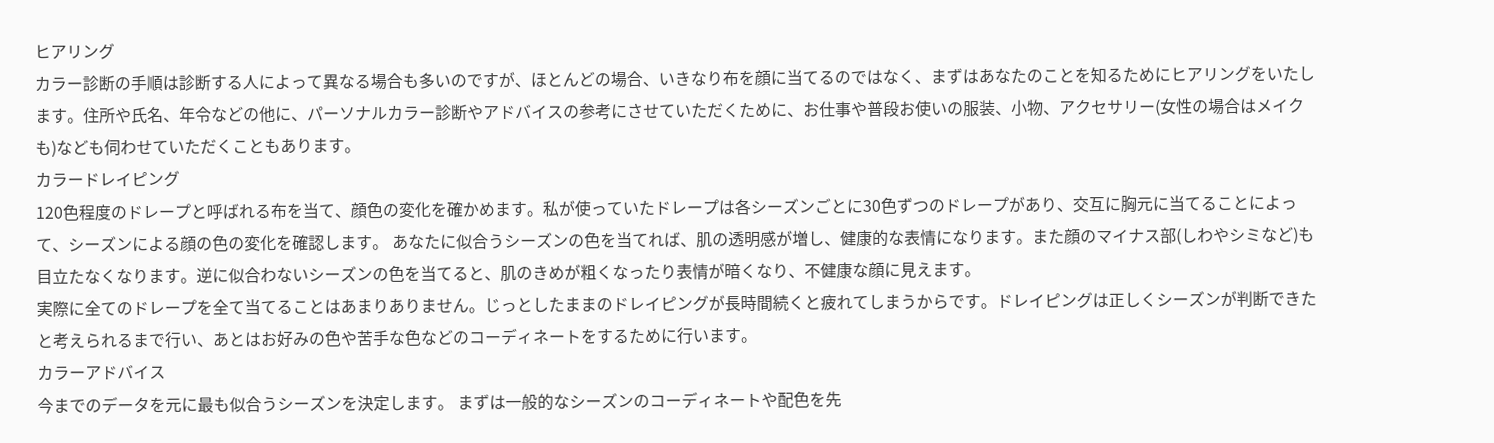ヒアリング
カラー診断の手順は診断する人によって異なる場合も多いのですが、ほとんどの場合、いきなり布を顔に当てるのではなく、まずはあなたのことを知るためにヒアリングをいたします。住所や氏名、年令などの他に、パーソナルカラー診断やアドバイスの参考にさせていただくために、お仕事や普段お使いの服装、小物、アクセサリー(女性の場合はメイクも)なども伺わせていただくこともあります。
カラードレイピング
120色程度のドレープと呼ばれる布を当て、顔色の変化を確かめます。私が使っていたドレープは各シーズンごとに30色ずつのドレープがあり、交互に胸元に当てることによって、シーズンによる顔の色の変化を確認します。 あなたに似合うシーズンの色を当てれば、肌の透明感が増し、健康的な表情になります。また顔のマイナス部(しわやシミなど)も目立たなくなります。逆に似合わないシーズンの色を当てると、肌のきめが粗くなったり表情が暗くなり、不健康な顔に見えます。
実際に全てのドレープを全て当てることはあまりありません。じっとしたままのドレイピングが長時間続くと疲れてしまうからです。ドレイピングは正しくシーズンが判断できたと考えられるまで行い、あとはお好みの色や苦手な色などのコーディネートをするために行います。
カラーアドバイス
今までのデータを元に最も似合うシーズンを決定します。 まずは一般的なシーズンのコーディネートや配色を先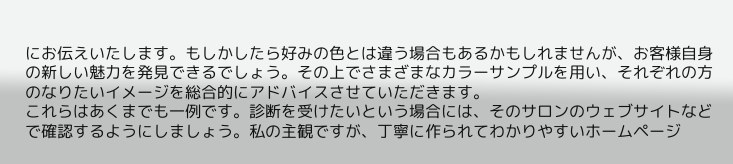にお伝えいたします。もしかしたら好みの色とは違う場合もあるかもしれませんが、お客様自身の新しい魅力を発見できるでしょう。その上でさまざまなカラーサンプルを用い、それぞれの方のなりたいイメージを総合的にアドバイスさせていただきます。
これらはあくまでも一例です。診断を受けたいという場合には、そのサロンのウェブサイトなどで確認するようにしましょう。私の主観ですが、丁寧に作られてわかりやすいホームページ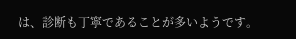は、診断も丁寧であることが多いようです。